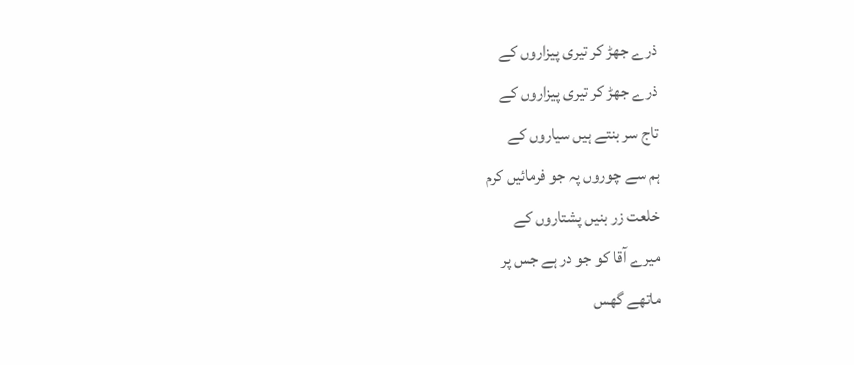ذرے جھڑ کر تیری پیزاروں کے
ذرے جھڑ کر تیری پیزاروں کے
تاج سر بنتے ہیں سیاروں کے
ہم سے چوروں پہ جو فرمائیں کرم
خلعت زر بنیں پشتاروں کے
میرے آقا کو جو در ہے جس پر
ماتھے گھس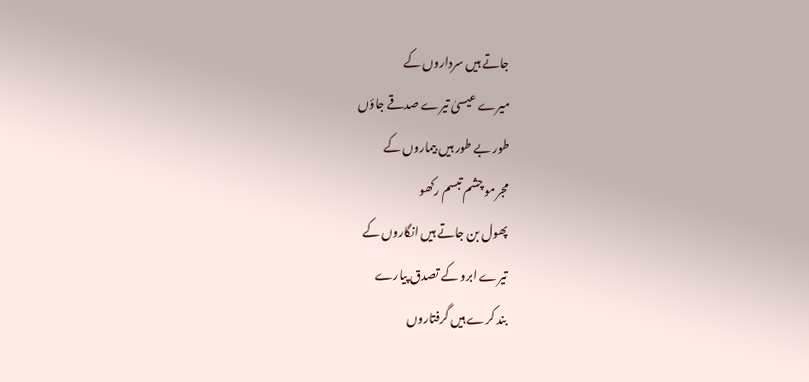جاتے ہیں سرداروں کے
میرے عیسیٰ تیرے صدقے جاؤں
طور بے طور ہیں بیماروں کے
مجرمو چشم تبسم رکھو
پھول بن جاتے ہیں انگاروں کے
تیرے ابرو کے تصدق پیارے
بند کرے ہیں گرفتاروں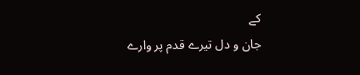کے
جان و دل تیرے قدم پر وارے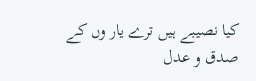کیا نصیبے ہیں ترے یار وں کے
صدق و عدل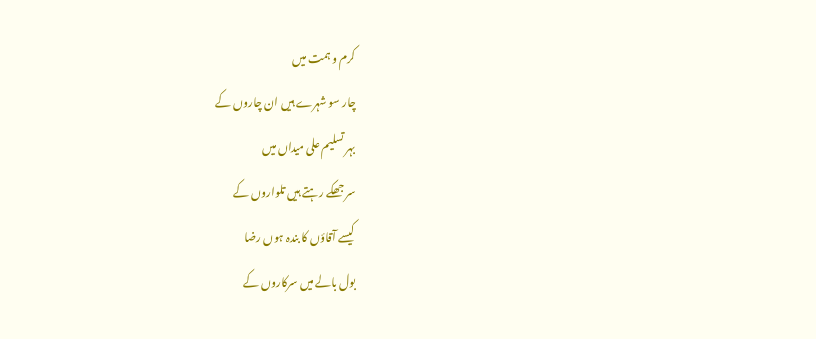کرم و ہمت میں
چار سو شہرے ہیں ان چاروں کے
بہر تسلیم علی میداں میں
سر جھکے رہتے ہیں تلواروں کے
کیسے آقاؤں کا بندہ ہوں رضا
بول بالے میں سرکاروں کے